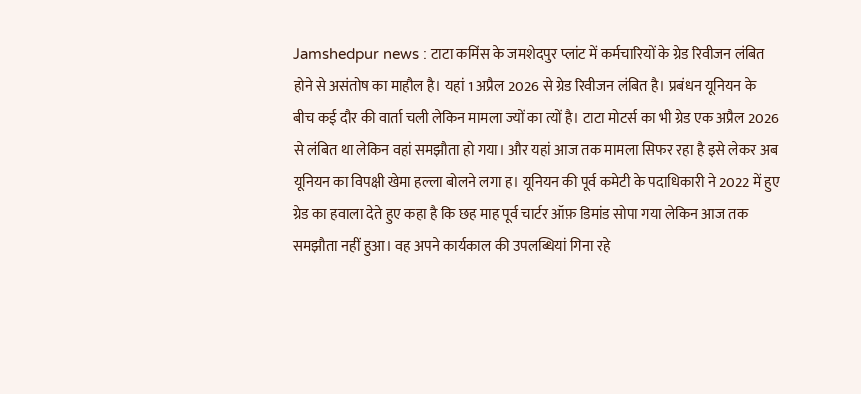Jamshedpur news : टाटा कमिंस के जमशेदपुर प्लांट में कर्मचारियों के ग्रेड रिवीजन लंबित होने से असंतोष का माहौल है। यहां 1 अप्रैल 2026 से ग्रेड रिवीजन लंबित है। प्रबंधन यूनियन के बीच कई दौर की वार्ता चली लेकिन मामला ज्यों का त्यों है। टाटा मोटर्स का भी ग्रेड एक अप्रैल 2026 से लंबित था लेकिन वहां समझौता हो गया। और यहां आज तक मामला सिफर रहा है इसे लेकर अब यूनियन का विपक्षी खेमा हल्ला बोलने लगा ह। यूनियन की पूर्व कमेटी के पदाधिकारी ने 2022 में हुए ग्रेड का हवाला देते हुए कहा है कि छह माह पूर्व चार्टर ऑफ़ डिमांड सोपा गया लेकिन आज तक समझौता नहीं हुआ। वह अपने कार्यकाल की उपलब्धियां गिना रहे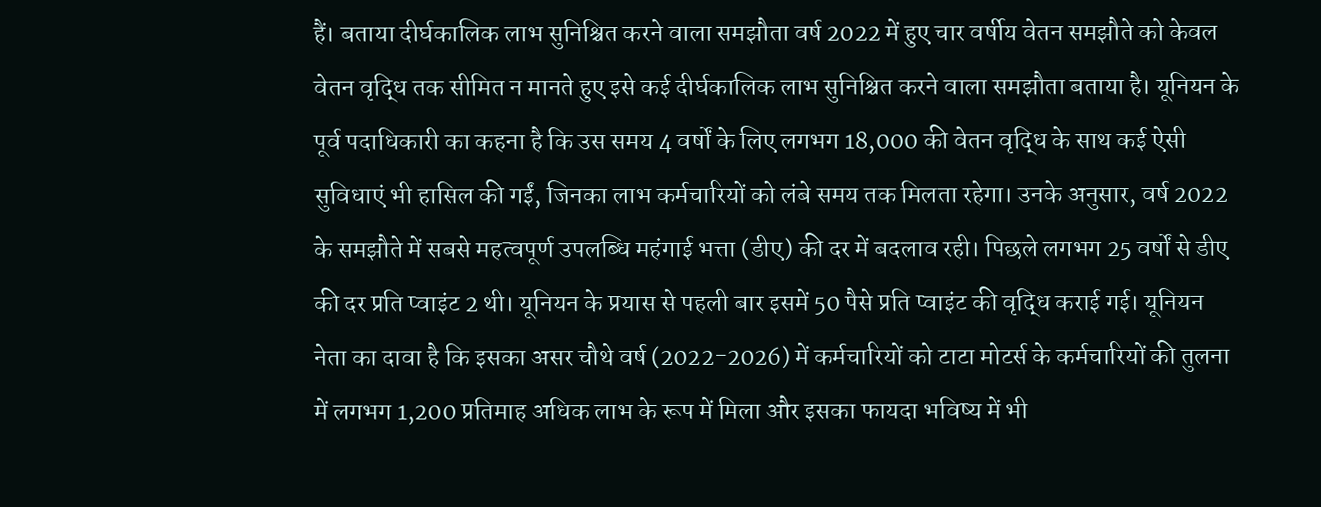हैं। बताया दीर्घकालिक लाभ सुनिश्चित करने वाला समझौता वर्ष 2022 में हुए चार वर्षीय वेतन समझौते को केवल वेतन वृद्धि तक सीमित न मानते हुए इसे कई दीर्घकालिक लाभ सुनिश्चित करने वाला समझौता बताया है। यूनियन के पूर्व पदाधिकारी का कहना है कि उस समय 4 वर्षों के लिए लगभग 18,000 की वेतन वृद्धि के साथ कई ऐसी सुविधाएं भी हासिल की गईं, जिनका लाभ कर्मचारियों को लंबे समय तक मिलता रहेगा। उनके अनुसार, वर्ष 2022 के समझौते में सबसे महत्वपूर्ण उपलब्धि महंगाई भत्ता (डीए) की दर में बदलाव रही। पिछले लगभग 25 वर्षों से डीए की दर प्रति प्वाइंट 2 थी। यूनियन के प्रयास से पहली बार इसमें 50 पैसे प्रति प्वाइंट की वृद्धि कराई गई। यूनियन नेता का दावा है कि इसका असर चौथे वर्ष (2022-2026) में कर्मचारियों को टाटा मोटर्स के कर्मचारियों की तुलना में लगभग 1,200 प्रतिमाह अधिक लाभ के रूप में मिला और इसका फायदा भविष्य में भी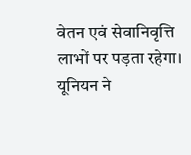वेतन एवं सेवानिवृत्ति लाभों पर पड़ता रहेगा।
यूनियन ने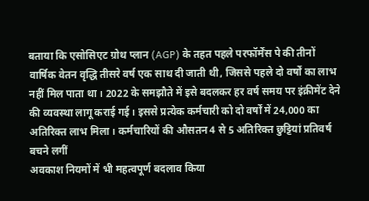बताया कि एसोसिएट ग्रोथ प्लान (AGP) के तहत पहले परफॉर्मेंस पे की तीनों वार्षिक वेतन वृद्धि तीसरे वर्ष एक साथ दी जाती थी, जिससे पहले दो वर्षों का लाभ नहीं मिल पाता था। 2022 के समझौते में इसे बदलकर हर वर्ष समय पर इंक्रीमेंट देने की व्यवस्था लागू कराई गई। इससे प्रत्येक कर्मचारी को दो वर्षों में 24,000 का अतिरिक्त लाभ मिला। कर्मचारियों की औसतन 4 से 5 अतिरिक्त छुट्टियां प्रतिवर्ष बचने लगीं
अवकाश नियमों में भी महत्वपूर्ण बदलाव किया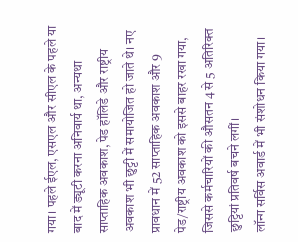गया। पहले ईएल, एसएल और सीएल के पहले या बाद में ड्यूटी करना अनिवार्य था, अन्यथा साप्ताहिक अवकाश, पेड हॉलिडे और राष्ट्रीय अवकाश भी छुट्टी में समायोजित हो जाते थे। नए प्रावधान में 52 साप्ताहिक अवकाश और 9 पेड/राष्ट्रीय अवकाश को इससे बाहर रखा गया, जिससे कर्मचारियों की औसतन 4 से 5 अतिरिक्त छुट्टियां प्रतिवर्ष बचने लगीं।
लॉन्ग सर्विस अवार्ड में भी संशोधन किया गया।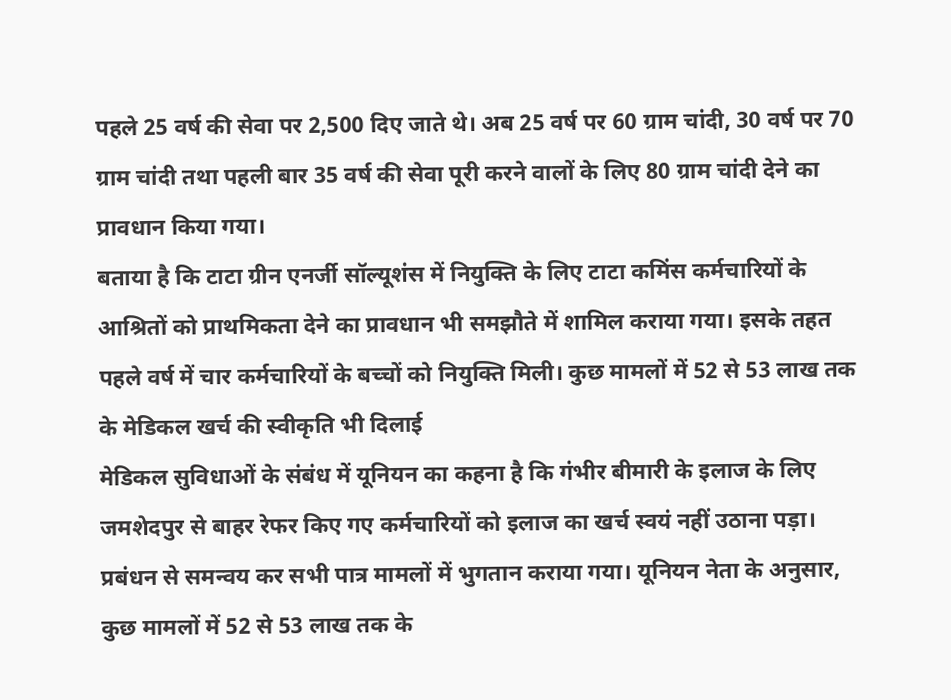पहले 25 वर्ष की सेवा पर 2,500 दिए जाते थे। अब 25 वर्ष पर 60 ग्राम चांदी, 30 वर्ष पर 70 ग्राम चांदी तथा पहली बार 35 वर्ष की सेवा पूरी करने वालों के लिए 80 ग्राम चांदी देने का प्रावधान किया गया।
बताया है कि टाटा ग्रीन एनर्जी सॉल्यूशंस में नियुक्ति के लिए टाटा कमिंस कर्मचारियों के आश्रितों को प्राथमिकता देने का प्रावधान भी समझौते में शामिल कराया गया। इसके तहत पहले वर्ष में चार कर्मचारियों के बच्चों को नियुक्ति मिली। कुछ मामलों में 52 से 53 लाख तक के मेडिकल खर्च की स्वीकृति भी दिलाई
मेडिकल सुविधाओं के संबंध में यूनियन का कहना है कि गंभीर बीमारी के इलाज के लिए जमशेदपुर से बाहर रेफर किए गए कर्मचारियों को इलाज का खर्च स्वयं नहीं उठाना पड़ा। प्रबंधन से समन्वय कर सभी पात्र मामलों में भुगतान कराया गया। यूनियन नेता के अनुसार, कुछ मामलों में 52 से 53 लाख तक के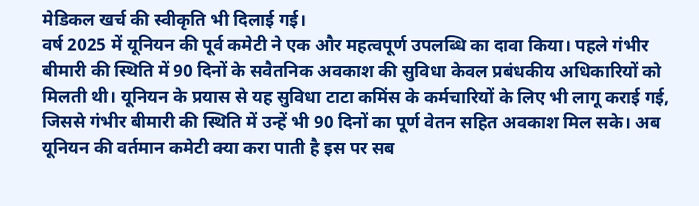मेडिकल खर्च की स्वीकृति भी दिलाई गई।
वर्ष 2025 में यूनियन की पूर्व कमेटी ने एक और महत्वपूर्ण उपलब्धि का दावा किया। पहले गंभीर बीमारी की स्थिति में 90 दिनों के सवैतनिक अवकाश की सुविधा केवल प्रबंधकीय अधिकारियों को मिलती थी। यूनियन के प्रयास से यह सुविधा टाटा कमिंस के कर्मचारियों के लिए भी लागू कराई गई, जिससे गंभीर बीमारी की स्थिति में उन्हें भी 90 दिनों का पूर्ण वेतन सहित अवकाश मिल सके। अब यूनियन की वर्तमान कमेटी क्या करा पाती है इस पर सब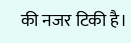की नजर टिकी है।